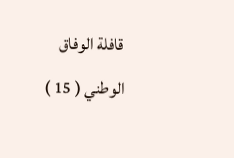قافلة الوفاق الوطني ( 15 )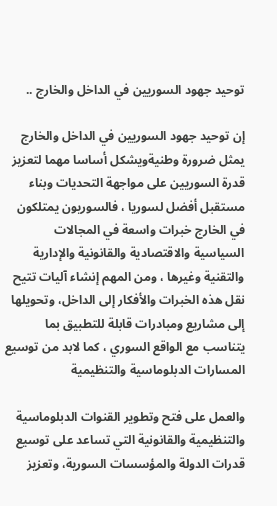توحيد جهود السوريين في الداخل والخارج ..

إن توحيد جهود السوريين في الداخل والخارج يمثل ضرورة وطنيةويشكل أساسا مهما لتعزيز قدرة السوريين على مواجهة التحديات وبناء مستقبل أفضل لسوريا ، فالسوريون يمتلكون في الخارج خبرات واسعة في المجالات السياسية والاقتصادية والقانونية والإدارية والتقنية وغيرها ، ومن المهم إنشاء آليات تتيح نقل هذه الخبرات والأفكار إلى الداخل، وتحويلها إلى مشاريع ومبادرات قابلة للتطبيق بما يتناسب مع الواقع السوري ، كما لابد من توسيع المسارات الدبلوماسية والتنظيمية

والعمل على فتح وتطوير القنوات الدبلوماسية والتنظيمية والقانونية التي تساعد على توسيع قدرات الدولة والمؤسسات السورية، وتعزيز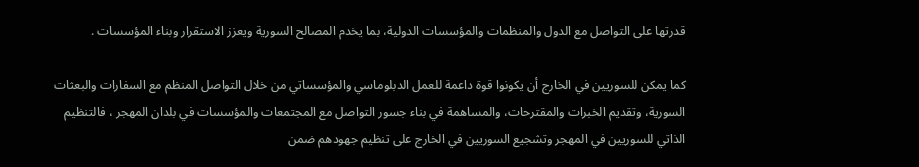قدرتها على التواصل مع الدول والمنظمات والمؤسسات الدولية، بما يخدم المصالح السورية ويعزز الاستقرار وبناء المؤسسات .

كما يمكن للسوريين في الخارج أن يكونوا قوة داعمة للعمل الدبلوماسي والمؤسساتي من خلال التواصل المنظم مع السفارات والبعثات السورية، وتقديم الخبرات والمقترحات، والمساهمة في بناء جسور التواصل مع المجتمعات والمؤسسات في بلدان المهجر ، فالتنظيم الذاتي للسوريين في المهجر وتشجيع السوريين في الخارج على تنظيم جهودهم ضمن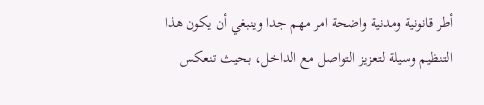أطر قانونية ومدنية واضحة امر مهم جدا وينبغي أن يكون هذا التنظيم وسيلة لتعزيز التواصل مع الداخل، بحيث تنعكس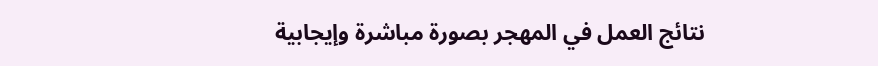نتائج العمل في المهجر بصورة مباشرة وإيجابية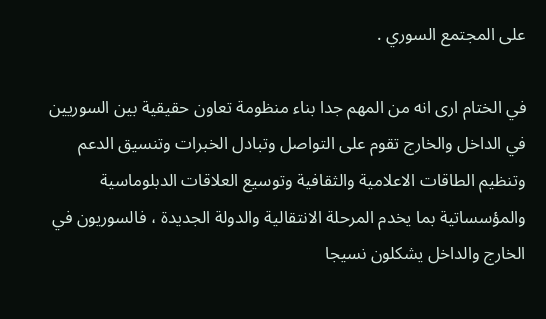على المجتمع السوري .

في الختام ارى انه من المهم جدا بناء منظومة تعاون حقيقية بين السوريين في الداخل والخارج تقوم على التواصل وتبادل الخبرات وتنسيق الدعم وتنظيم الطاقات الاعلامية والثقافية وتوسيع العلاقات الدبلوماسية والمؤسساتية بما يخدم المرحلة الانتقالية والدولة الجديدة ، فالسوريون في الخارج والداخل يشكلون نسيجا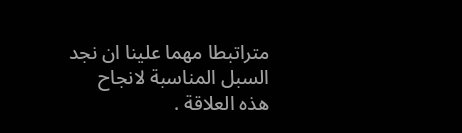متراتبطا مهما علينا ان نجد السبل المناسبة لانجاح هذه العلاقة .